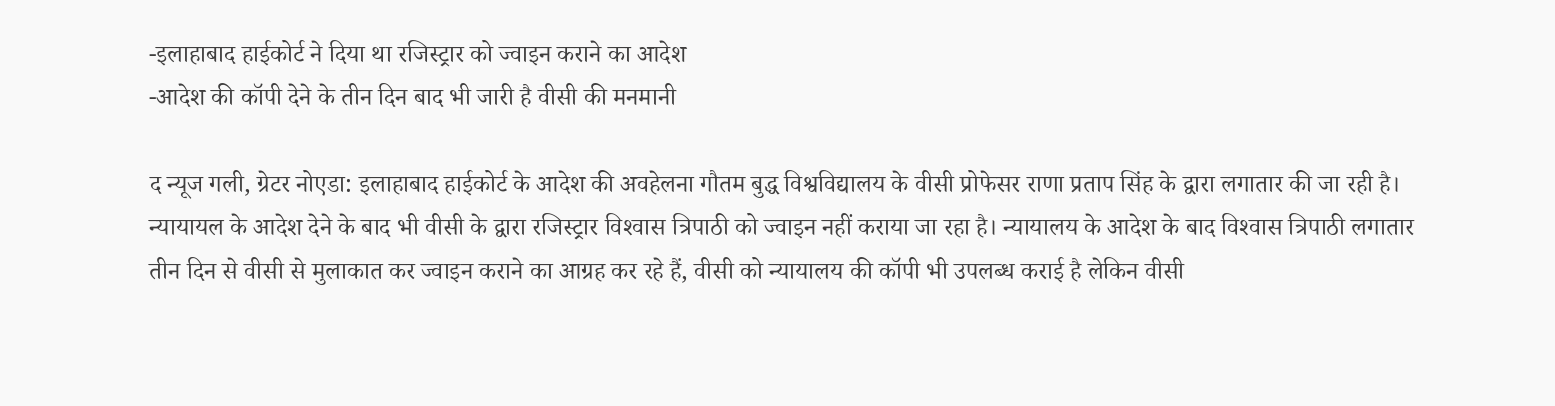-इलाहाबाद हाईकोर्ट ने दिया था रजिस्‍ट्रार को ज्‍वाइन कराने का आदेश
-आदेश की कॉपी देने के तीन दिन बाद भी जारी है वीसी की मनमानी

द न्‍यूज गली, ग्रेटर नोएडा: इलाहाबाद हाईकोर्ट के आदेश की अवहेलना गौतम बुद्ध विश्वविद्यालय के वीसी प्रोफेसर राणा प्रताप सिंह के द्वारा लगातार की जा रही है। न्‍यायायल के आदेश देने के बाद भी वीसी के द्वारा रजिस्‍ट्रार विश्‍वास त्रिपाठी को ज्‍वाइन नहीं कराया जा रहा है। न्‍यायालय के आदेश के बाद विश्‍वास त्रिपाठी लगातार तीन दिन से वीसी से मुलाकात कर ज्‍वाइन कराने का आग्रह कर रहे हैं, वीसी को न्‍यायालय की कॉपी भी उपलब्‍ध कराई है लेकिन वीसी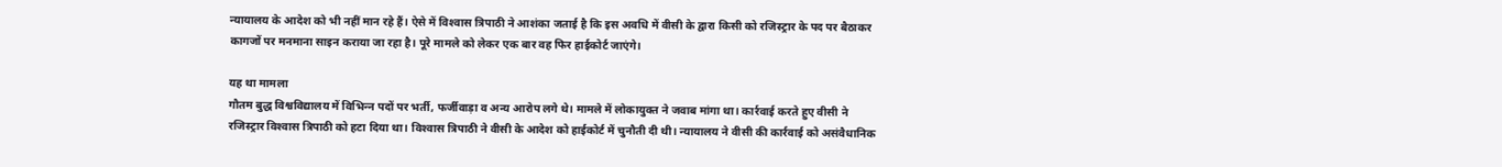न्‍यायालय के आदेश को भी नहीं मान रहे हैं। ऐसे में विश्‍वास त्रिपाठी ने आशंका जताई है कि इस अवधि में वीसी के द्वारा किसी को रजिस्‍ट्रार के पद पर बैठाकर कागजों पर मनमाना साइन कराया जा रहा है। पूरे मामले को लेकर एक बार वह फिर हाईकोर्ट जाएंगे।

यह था मामला
गौतम बुद्ध विश्वविद्यालय में विभिन्‍न पदों पर भर्ती, फर्जीवाड़ा व अन्‍य आरोप लगे थे। मामले में लोकायुक्‍त ने जवाब मांगा था। कार्रवाई करते हुए वीसी ने रजिस्‍ट्रार विश्‍वास त्रिपाठी को हटा दिया था। विश्‍वास त्रिपाठी ने वीसी के आदेश को हाईकोर्ट में चुनौती दी थी। न्‍यायालय ने वीसी की कार्रवाई को असंवैधानिक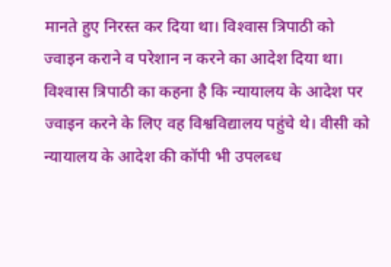मानते हुए निरस्‍त कर दिया था। विश्‍वास त्रिपाठी को ज्‍वाइन कराने व परेशान न करने का आदेश दिया था। विश्‍वास त्रिपाठी का कहना है कि न्‍यायालय के आदेश पर ज्‍वाइन करने के लिए वह विश्वविद्यालय पहुंचे थे। वीसी को न्‍यायालय के आदेश की कॉपी भी उपलब्‍ध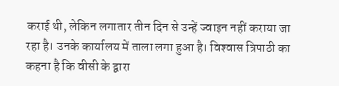कराई थी, लेकिन लगातार तीन दिन से उन्‍हें ज्‍वाइन नहीं कराया जा रहा है। उनके कार्यालय में ताला लगा हुआ है। विश्‍वास त्रिपाठी का कहना है कि वीसी के द्वारा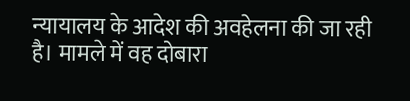न्‍यायालय के आदेश की अवहेलना की जा रही है। मामले में वह दोबारा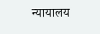न्‍यायालय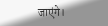जाएंगे।